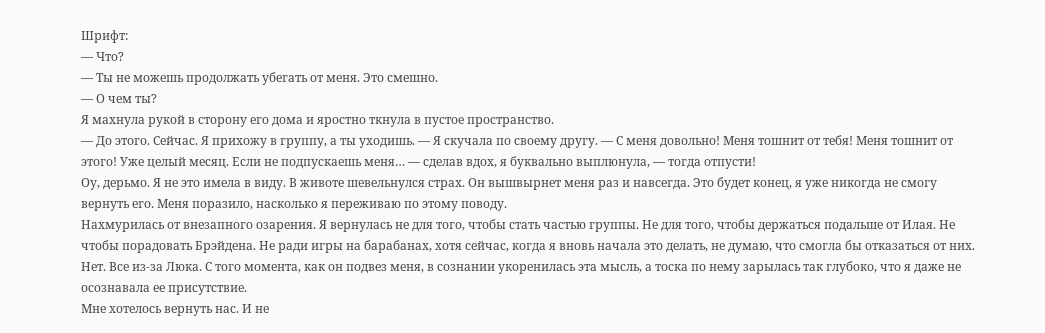Шрифт:
— Что?
— Ты не можешь продолжать убегать от меня. Это смешно.
— О чем ты?
Я махнула рукой в сторону его дома и яростно ткнула в пустое пространство.
— До этого. Сейчас. Я прихожу в группу, а ты уходишь. — Я скучала по своему другу. — С меня довольно! Меня тошнит от тебя! Меня тошнит от этого! Уже целый месяц. Если не подпускаешь меня… — сделав вдох, я буквально выплюнула, — тогда отпусти!
Оу, дерьмо. Я не это имела в виду. В животе шевельнулся страх. Он вышвырнет меня раз и навсегда. Это будет конец, я уже никогда не смогу вернуть его. Меня поразило, насколько я переживаю по этому поводу.
Нахмурилась от внезапного озарения. Я вернулась не для того, чтобы стать частью группы. Не для того, чтобы держаться подальше от Илая. Не чтобы порадовать Брэйдена. Не ради игры на барабанах, хотя сейчас, когда я вновь начала это делать, не думаю, что смогла бы отказаться от них. Нет. Все из-за Люка. С того момента, как он подвез меня, в сознании укоренилась эта мысль, а тоска по нему зарылась так глубоко, что я даже не осознавала ее присутствие.
Мне хотелось вернуть нас. И не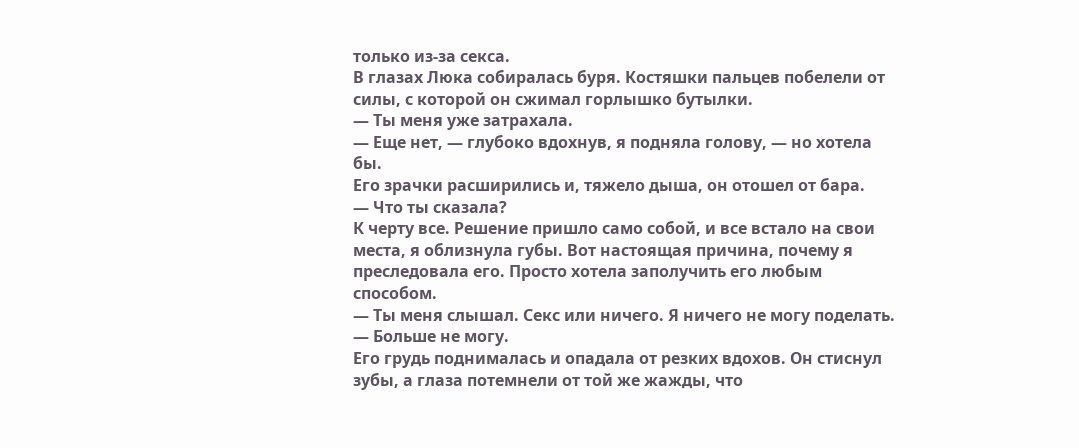только из-за секса.
В глазах Люка собиралась буря. Костяшки пальцев побелели от силы, с которой он сжимал горлышко бутылки.
— Ты меня уже затрахала.
— Еще нет, — глубоко вдохнув, я подняла голову, — но хотела бы.
Его зрачки расширились и, тяжело дыша, он отошел от бара.
— Что ты сказала?
К черту все. Решение пришло само собой, и все встало на свои места, я облизнула губы. Вот настоящая причина, почему я преследовала его. Просто хотела заполучить его любым способом.
— Ты меня слышал. Секс или ничего. Я ничего не могу поделать. — Больше не могу.
Его грудь поднималась и опадала от резких вдохов. Он стиснул зубы, а глаза потемнели от той же жажды, что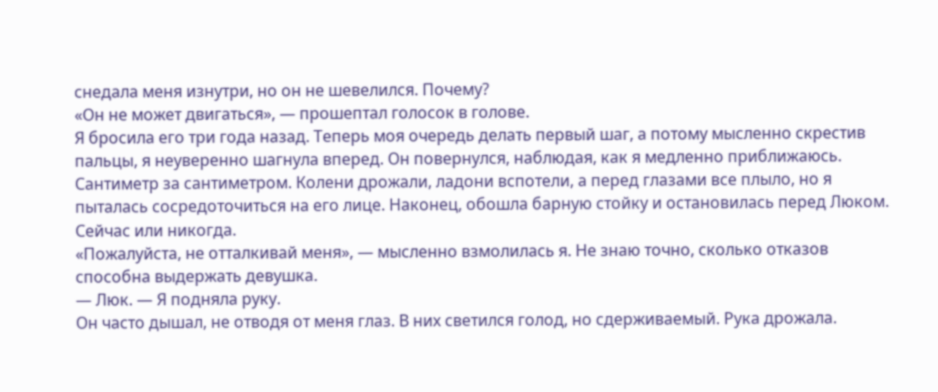снедала меня изнутри, но он не шевелился. Почему?
«Он не может двигаться», — прошептал голосок в голове.
Я бросила его три года назад. Теперь моя очередь делать первый шаг, а потому мысленно скрестив пальцы, я неуверенно шагнула вперед. Он повернулся, наблюдая, как я медленно приближаюсь. Сантиметр за сантиметром. Колени дрожали, ладони вспотели, а перед глазами все плыло, но я пыталась сосредоточиться на его лице. Наконец, обошла барную стойку и остановилась перед Люком.
Сейчас или никогда.
«Пожалуйста, не отталкивай меня», — мысленно взмолилась я. Не знаю точно, сколько отказов способна выдержать девушка.
— Люк. — Я подняла руку.
Он часто дышал, не отводя от меня глаз. В них светился голод, но сдерживаемый. Рука дрожала.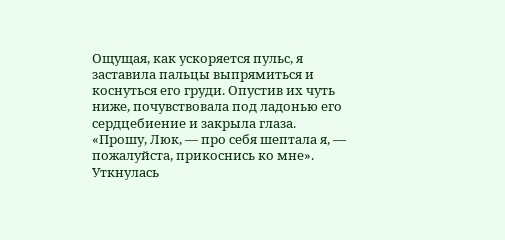Ощущая, как ускоряется пульс, я заставила пальцы выпрямиться и коснуться его груди. Опустив их чуть ниже, почувствовала под ладонью его сердцебиение и закрыла глаза.
«Прошу, Люк, — про себя шептала я, — пожалуйста, прикоснись ко мне».
Уткнулась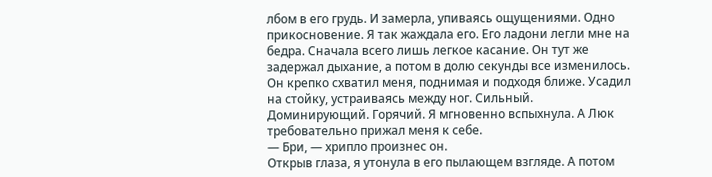лбом в его грудь. И замерла, упиваясь ощущениями. Одно прикосновение. Я так жаждала его. Его ладони легли мне на бедра. Сначала всего лишь легкое касание. Он тут же задержал дыхание, а потом в долю секунды все изменилось. Он крепко схватил меня, поднимая и подходя ближе. Усадил на стойку, устраиваясь между ног. Сильный. Доминирующий. Горячий. Я мгновенно вспыхнула. А Люк требовательно прижал меня к себе.
— Бри, — хрипло произнес он.
Открыв глаза, я утонула в его пылающем взгляде. А потом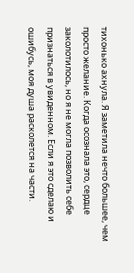тихонько ахнула. Я заметила нечто большее, чем просто желание. Когда осознала это, сердце заколотилось, но я не могла позволить себе признаться в увиденном. Если я это сделаю и ошибусь, моя душа расколется на части.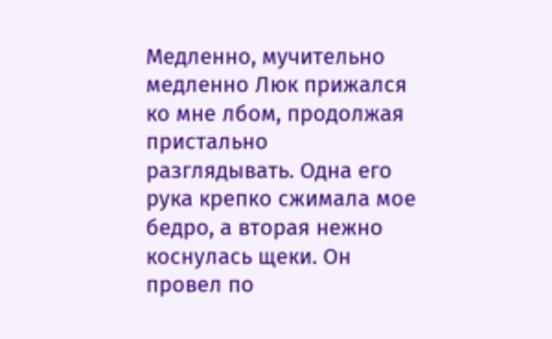Медленно, мучительно медленно Люк прижался ко мне лбом, продолжая пристально разглядывать. Одна его рука крепко сжимала мое бедро, а вторая нежно коснулась щеки. Он провел по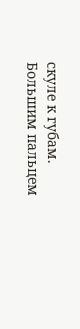скуле к губам. Большим пальцем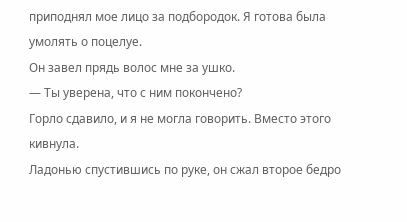приподнял мое лицо за подбородок. Я готова была умолять о поцелуе.
Он завел прядь волос мне за ушко.
— Ты уверена, что с ним покончено?
Горло сдавило, и я не могла говорить. Вместо этого кивнула.
Ладонью спустившись по руке, он сжал второе бедро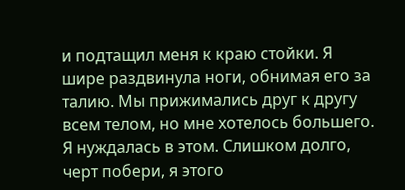и подтащил меня к краю стойки. Я шире раздвинула ноги, обнимая его за талию. Мы прижимались друг к другу всем телом, но мне хотелось большего. Я нуждалась в этом. Слишком долго, черт побери, я этого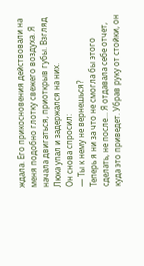ждала. Его прикосновения действовали на меня подобно глотку свежего воздуха. Я начала двигаться, приоткрыв губы. Взгляд Люка упал и задержался на них.
Он снова спросил:
— Ты к нему не вернешься?
Теперь я ни за что не смогла бы этого сделать, не после... Я отдавала себе отчет, куда это приведет. Убрав руку от стойки, он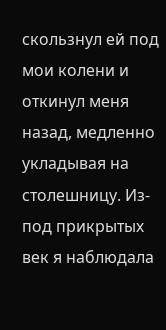скользнул ей под мои колени и откинул меня назад, медленно укладывая на столешницу. Из-под прикрытых век я наблюдала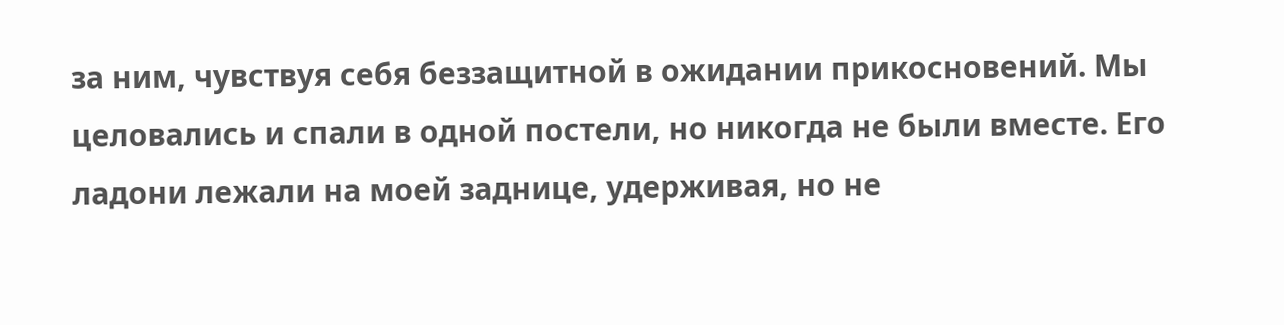за ним, чувствуя себя беззащитной в ожидании прикосновений. Мы целовались и спали в одной постели, но никогда не были вместе. Его ладони лежали на моей заднице, удерживая, но не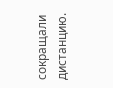сокращали дистанцию.